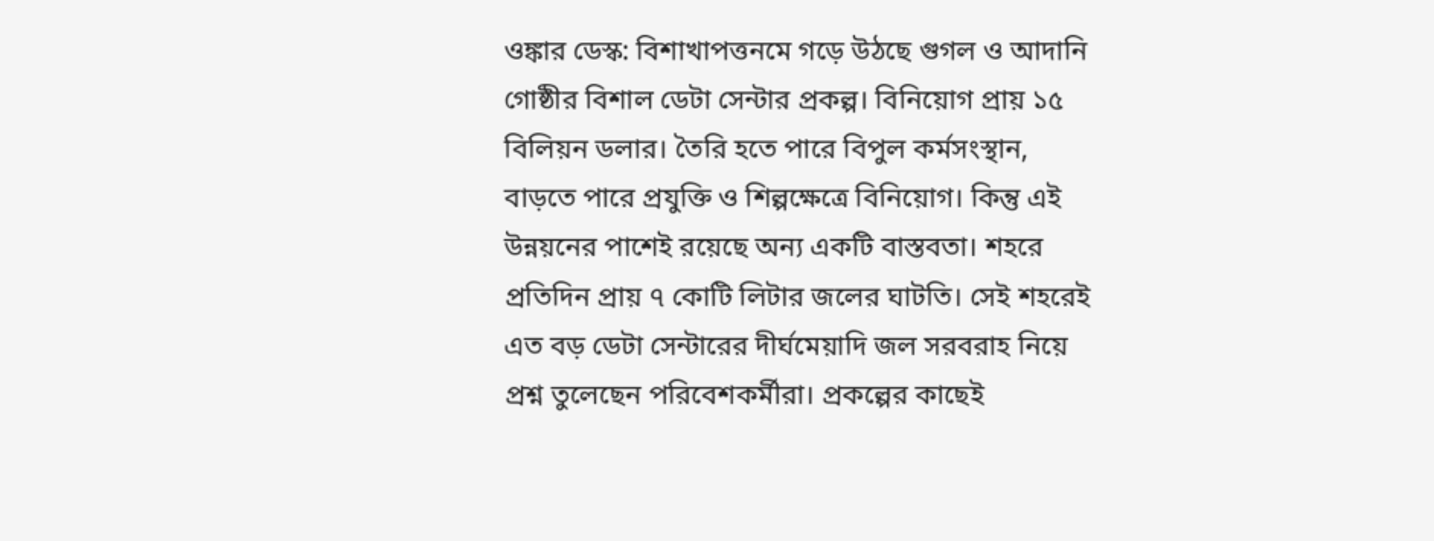ওঙ্কার ডেস্ক: বিশাখাপত্তনমে গড়ে উঠছে গুগল ও আদানি গোষ্ঠীর বিশাল ডেটা সেন্টার প্রকল্প। বিনিয়োগ প্রায় ১৫ বিলিয়ন ডলার। তৈরি হতে পারে বিপুল কর্মসংস্থান, বাড়তে পারে প্রযুক্তি ও শিল্পক্ষেত্রে বিনিয়োগ। কিন্তু এই উন্নয়নের পাশেই রয়েছে অন্য একটি বাস্তবতা। শহরে প্রতিদিন প্রায় ৭ কোটি লিটার জলের ঘাটতি। সেই শহরেই এত বড় ডেটা সেন্টারের দীর্ঘমেয়াদি জল সরবরাহ নিয়ে প্রশ্ন তুলেছেন পরিবেশকর্মীরা। প্রকল্পের কাছেই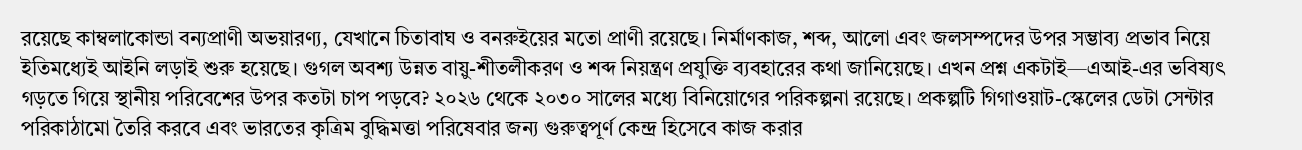রয়েছে কাম্বলাকোন্ডা বন্যপ্রাণী অভয়ারণ্য, যেখানে চিতাবাঘ ও বনরুইয়ের মতো প্রাণী রয়েছে। নির্মাণকাজ, শব্দ, আলো এবং জলসম্পদের উপর সম্ভাব্য প্রভাব নিয়ে ইতিমধ্যেই আইনি লড়াই শুরু হয়েছে। গুগল অবশ্য উন্নত বায়ু-শীতলীকরণ ও শব্দ নিয়ন্ত্রণ প্রযুক্তি ব্যবহারের কথা জানিয়েছে। এখন প্রশ্ন একটাই—এআই-এর ভবিষ্যৎ গড়তে গিয়ে স্থানীয় পরিবেশের উপর কতটা চাপ পড়বে? ২০২৬ থেকে ২০৩০ সালের মধ্যে বিনিয়োগের পরিকল্পনা রয়েছে। প্রকল্পটি গিগাওয়াট-স্কেলের ডেটা সেন্টার পরিকাঠামো তৈরি করবে এবং ভারতের কৃত্রিম বুদ্ধিমত্তা পরিষেবার জন্য গুরুত্বপূর্ণ কেন্দ্র হিসেবে কাজ করার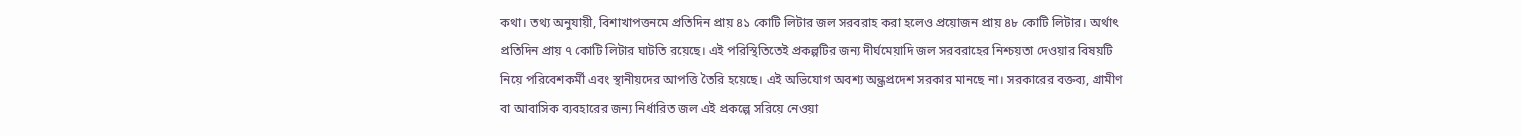কথা। তথ্য অনুযায়ী, বিশাখাপত্তনমে প্রতিদিন প্রায় ৪১ কোটি লিটার জল সরবরাহ করা হলেও প্রয়োজন প্রায় ৪৮ কোটি লিটার। অর্থাৎ প্রতিদিন প্রায় ৭ কোটি লিটার ঘাটতি রয়েছে। এই পরিস্থিতিতেই প্রকল্পটির জন্য দীর্ঘমেয়াদি জল সরবরাহের নিশ্চয়তা দেওয়ার বিষয়টি নিয়ে পরিবেশকর্মী এবং স্থানীয়দের আপত্তি তৈরি হয়েছে। এই অভিযোগ অবশ্য অন্ধ্রপ্রদেশ সরকার মানছে না। সরকারের বক্তব্য, গ্রামীণ বা আবাসিক ব্যবহারের জন্য নির্ধারিত জল এই প্রকল্পে সরিয়ে নেওয়া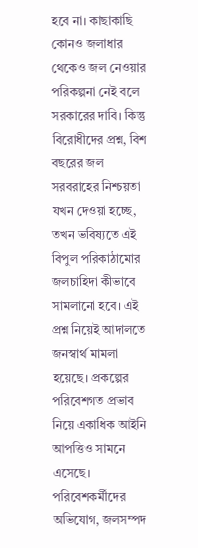হবে না। কাছাকাছি কোনও জলাধার থেকেও জল নেওয়ার পরিকল্পনা নেই বলে সরকারের দাবি। কিন্তু বিরোধীদের প্রশ্ন, বিশ বছরের জল সরবরাহের নিশ্চয়তা যখন দেওয়া হচ্ছে, তখন ভবিষ্যতে এই বিপুল পরিকাঠামোর জলচাহিদা কীভাবে সামলানো হবে। এই প্রশ্ন নিয়েই আদালতে জনস্বার্থ মামলা হয়েছে। প্রকল্পের পরিবেশগত প্রভাব নিয়ে একাধিক আইনি আপত্তিও সামনে এসেছে। পরিবেশকর্মীদের অভিযোগ, জলসম্পদ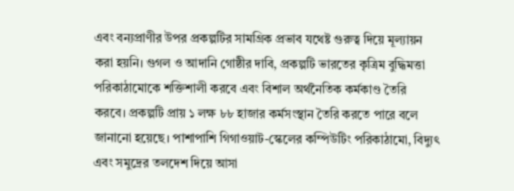এবং বন্যপ্রাণীর উপর প্রকল্পটির সামগ্রিক প্রভাব যথেষ্ট গুরুত্ব দিয়ে মূল্যায়ন করা হয়নি। গুগল ও আদানি গোষ্ঠীর দাবি, প্রকল্পটি ভারতের কৃত্রিম বুদ্ধিমত্তা পরিকাঠামোকে শক্তিশালী করবে এবং বিশাল অর্থনৈতিক কর্মকাণ্ড তৈরি করবে। প্রকল্পটি প্রায় ১ লক্ষ ৮৮ হাজার কর্মসংস্থান তৈরি করতে পারে বলে জানানো হয়েছে। পাশাপাশি গিগাওয়াট-স্কেলের কম্পিউটিং পরিকাঠামো, বিদ্যুৎ এবং সমুদ্রের তলদেশ দিয়ে আসা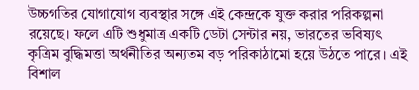উচ্চগতির যোগাযোগ ব্যবস্থার সঙ্গে এই কেন্দ্রকে যুক্ত করার পরিকল্পনা রয়েছে। ফলে এটি শুধুমাত্র একটি ডেটা সেন্টার নয়, ভারতের ভবিষ্যৎ কৃত্রিম বুদ্ধিমত্তা অর্থনীতির অন্যতম বড় পরিকাঠামো হয়ে উঠতে পারে। এই বিশাল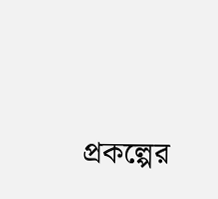প্রকল্পের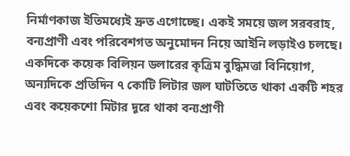নির্মাণকাজ ইতিমধ্যেই দ্রুত এগোচ্ছে। একই সময়ে জল সরবরাহ, বন্যপ্রাণী এবং পরিবেশগত অনুমোদন নিয়ে আইনি লড়াইও চলছে। একদিকে কয়েক বিলিয়ন ডলারের কৃত্রিম বুদ্ধিমত্তা বিনিয়োগ, অন্যদিকে প্রতিদিন ৭ কোটি লিটার জল ঘাটতিতে থাকা একটি শহর এবং কয়েকশো মিটার দূরে থাকা বন্যপ্রাণী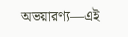অভয়ারণ্য—এই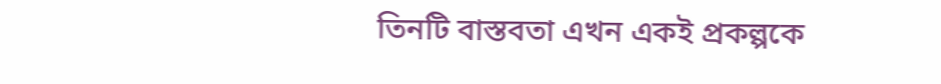তিনটি বাস্তবতা এখন একই প্রকল্পকে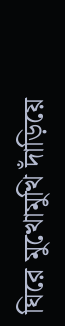ঘিরে মুখোমুখি দাঁড়িয়ে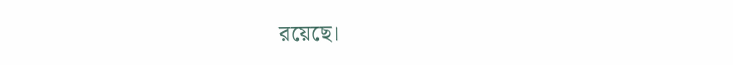রয়েছে।